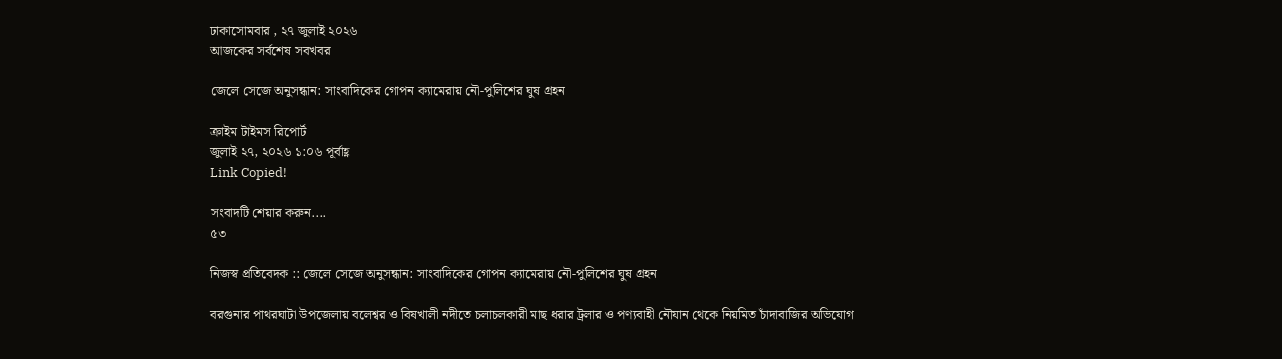ঢাকাসোমবার , ২৭ জুলাই ২০২৬
আজকের সর্বশেষ সবখবর

জেলে সেজে অনুসন্ধান: সাংবাদিকের গোপন ক্যামেরায় নৌ-পুলিশের ঘুষ গ্রহন

ক্রাইম টাইমস রিপোর্ট
জুলাই ২৭, ২০২৬ ১:০৬ পূর্বাহ্ণ
Link Copied!

সংবাদটি শেয়ার করুন....
৫৩

নিজস্ব প্রতিবেদক :: জেলে সেজে অনুসন্ধান: সাংবাদিকের গোপন ক্যামেরায় নৌ-পুলিশের ঘুষ গ্রহন

বরগুনার পাথরঘাটা উপজেলায় বলেশ্বর ও বিষখালী নদীতে চলাচলকারী মাছ ধরার ট্রলার ও পণ্যবাহী নৌযান থেকে নিয়মিত চাঁদাবাজির অভিযোগ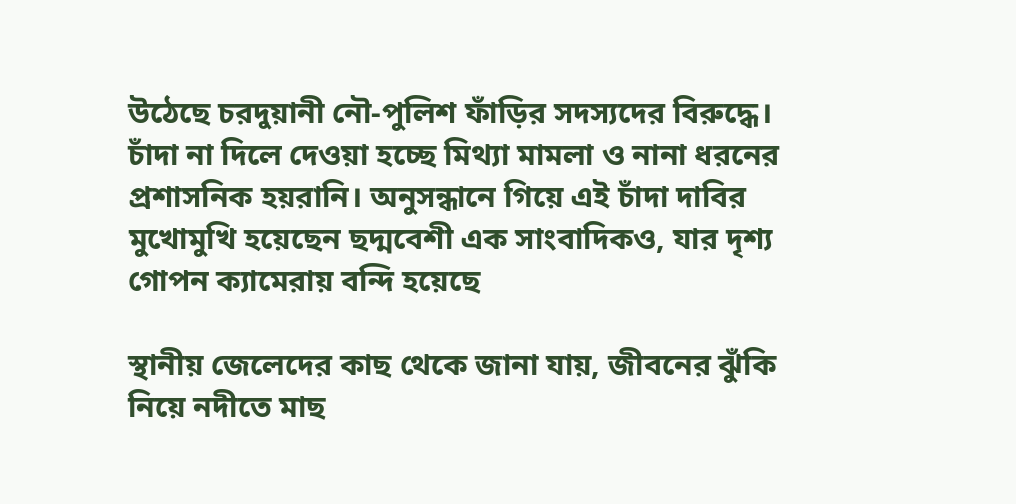উঠেছে চরদুয়ানী নৌ-পুলিশ ফাঁড়ির সদস্যদের বিরুদ্ধে। চাঁদা না দিলে দেওয়া হচ্ছে মিথ্যা মামলা ও নানা ধরনের প্রশাসনিক হয়রানি। অনুসন্ধানে গিয়ে এই চাঁদা দাবির মুখোমুখি হয়েছেন ছদ্মবেশী এক সাংবাদিকও, যার দৃশ্য গোপন ক্যামেরায় বন্দি হয়েছে

স্থানীয় জেলেদের কাছ থেকে জানা যায়, জীবনের ঝুঁকি নিয়ে নদীতে মাছ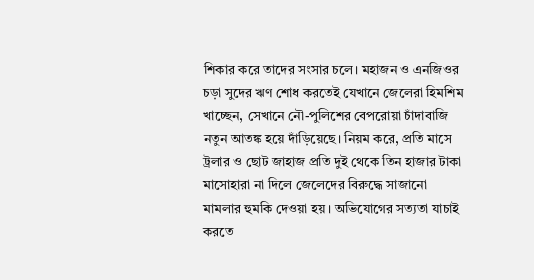শিকার করে তাদের সংসার চলে। মহাজন ও এনজিওর চড়া সুদের ঋণ শোধ করতেই যেখানে জেলেরা হিমশিম খাচ্ছেন, সেখানে নৌ-পুলিশের বেপরোয়া চাঁদাবাজি নতুন আতঙ্ক হয়ে দাঁড়িয়েছে। নিয়ম করে, প্রতি মাসে ট্রলার ও ছোট জাহাজ প্রতি দুই থেকে তিন হাজার টাকা মাসোহারা না দিলে জেলেদের বিরুদ্ধে সাজানো মামলার হুমকি দেওয়া হয়। অভিযোগের সত্যতা যাচাই করতে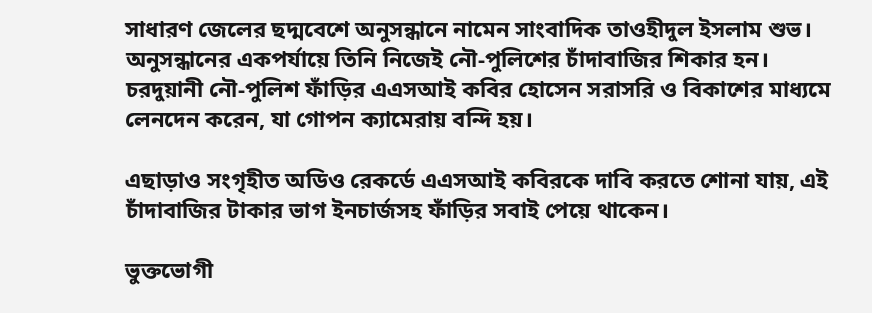সাধারণ জেলের ছদ্মবেশে অনুসন্ধানে নামেন সাংবাদিক তাওহীদুল ইসলাম শুভ। অনুসন্ধানের একপর্যায়ে তিনি নিজেই নৌ-পুলিশের চাঁদাবাজির শিকার হন। চরদুয়ানী নৌ-পুলিশ ফাঁড়ির এএসআই কবির হোসেন সরাসরি ও বিকাশের মাধ্যমে লেনদেন করেন, যা গোপন ক্যামেরায় বন্দি হয়।

এছাড়াও সংগৃহীত অডিও রেকর্ডে এএসআই কবিরকে দাবি করতে শোনা যায়, এই চাঁদাবাজির টাকার ভাগ ইনচার্জসহ ফাঁড়ির সবাই পেয়ে থাকেন।

ভুক্তভোগী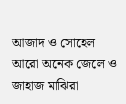আজাদ ও সোহেল আরো অনেক জেলে ও জাহাজ মাঝিরা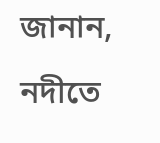জানান, নদীতে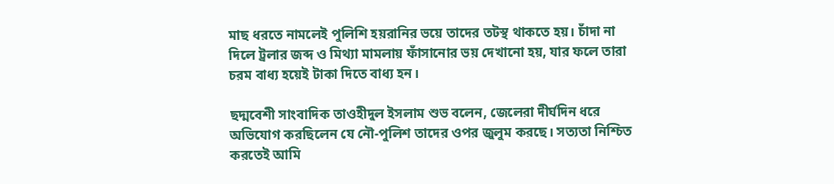মাছ ধরতে নামলেই পুলিশি হয়রানির ভয়ে তাদের তটস্থ থাকতে হয়। চাঁদা না দিলে ট্রলার জব্দ ও মিথ্যা মামলায় ফাঁসানোর ভয় দেখানো হয়, যার ফলে তারা চরম বাধ্য হয়েই টাকা দিতে বাধ্য হন।

ছদ্মবেশী সাংবাদিক তাওহীদুল ইসলাম শুভ বলেন, জেলেরা দীর্ঘদিন ধরে অভিযোগ করছিলেন যে নৌ-পুলিশ তাদের ওপর জুলুম করছে। সত্যতা নিশ্চিত করতেই আমি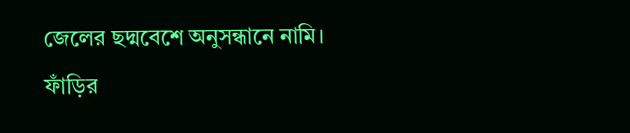জেলের ছদ্মবেশে অনুসন্ধানে নামি। ফাঁড়ির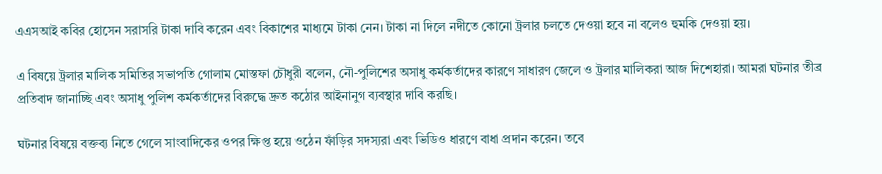এএসআই কবির হোসেন সরাসরি টাকা দাবি করেন এবং বিকাশের মাধ্যমে টাকা নেন। টাকা না দিলে নদীতে কোনো ট্রলার চলতে দেওয়া হবে না বলেও হুমকি দেওয়া হয়।

এ বিষয়ে ট্রলার মালিক সমিতির সভাপতি গোলাম মোস্তফা চৌধুরী বলেন, নৌ-পুলিশের অসাধু কর্মকর্তাদের কারণে সাধারণ জেলে ও ট্রলার মালিকরা আজ দিশেহারা। আমরা ঘটনার তীব্র প্রতিবাদ জানাচ্ছি এবং অসাধু পুলিশ কর্মকর্তাদের বিরুদ্ধে দ্রুত কঠোর আইনানুগ ব্যবস্থার দাবি করছি।

ঘটনার বিষয়ে বক্তব্য নিতে গেলে সাংবাদিকের ওপর ক্ষিপ্ত হয়ে ওঠেন ফাঁড়ির সদস্যরা এবং ভিডিও ধারণে বাধা প্রদান করেন। তবে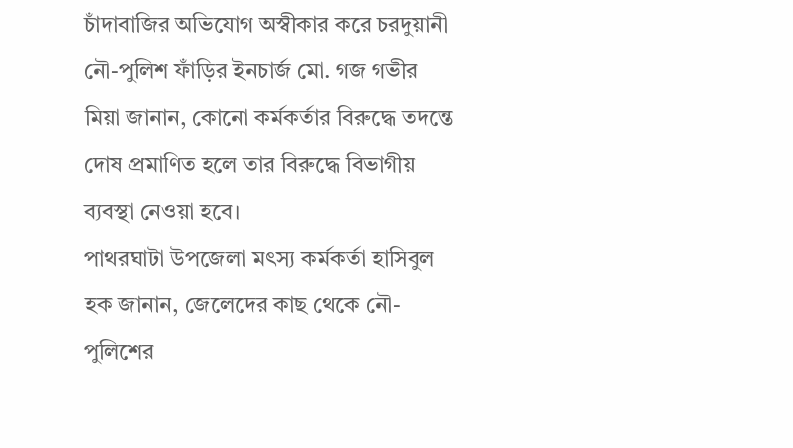চাঁদাবাজির অভিযোগ অস্বীকার করে চরদুয়ানী নৌ-পুলিশ ফাঁড়ির ইনচার্জ মো. গজ গভীর মিয়া জানান, কোনো কর্মকর্তার বিরুদ্ধে তদন্তে দোষ প্রমাণিত হলে তার বিরুদ্ধে বিভাগীয় ব্যবস্থা নেওয়া হবে।
পাথরঘাটা উপজেলা মৎস্য কর্মকর্তা হাসিবুল হক জানান, জেলেদের কাছ থেকে নৌ-পুলিশের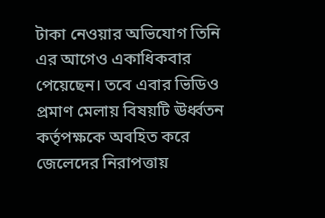টাকা নেওয়ার অভিযোগ তিনি এর আগেও একাধিকবার পেয়েছেন। তবে এবার ভিডিও প্রমাণ মেলায় বিষয়টি ঊর্ধ্বতন কর্তৃপক্ষকে অবহিত করে জেলেদের নিরাপত্তায়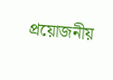প্রয়োজনীয়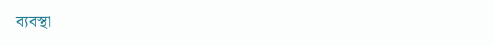ব্যবস্থা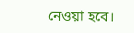নেওয়া হবে।